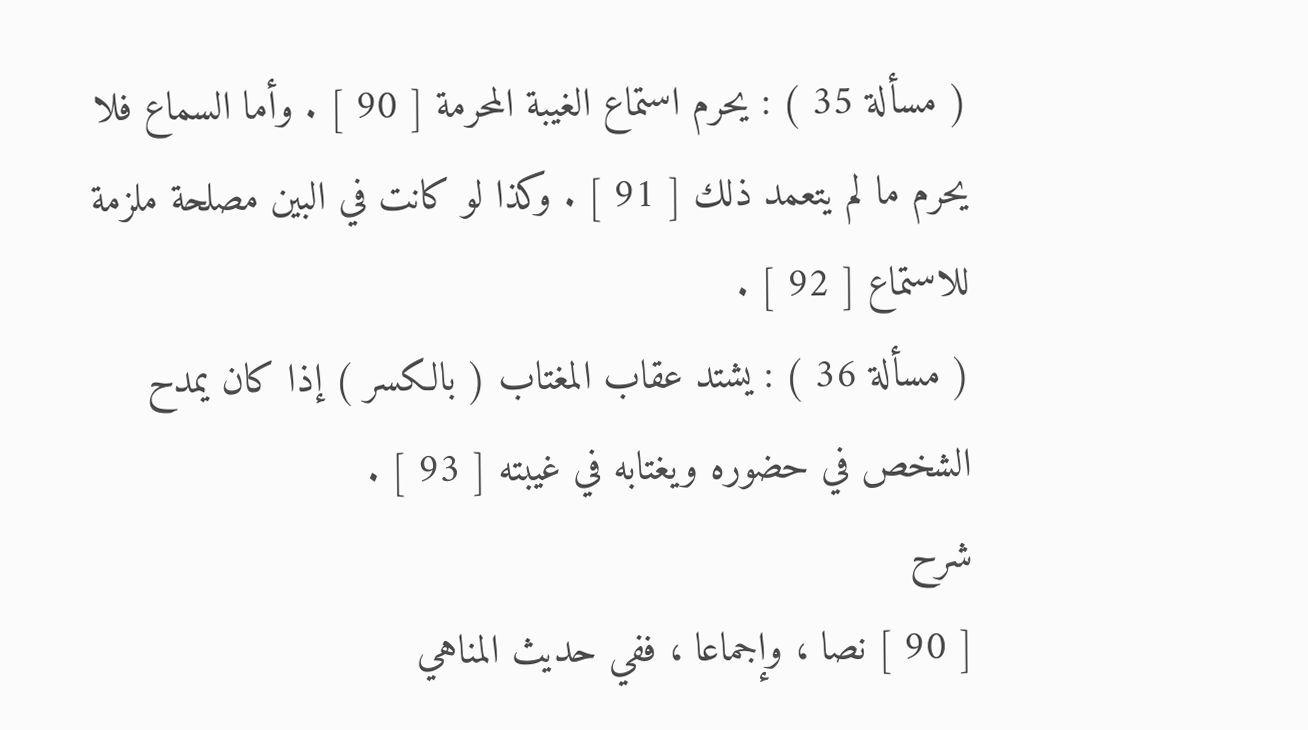( مسألة 35 ) : يحرم استماع الغيبة المحرمة [ 90 ] . وأما السماع فلا يحرم ما لم يتعمد ذلك [ 91 ] . وكذا لو كانت في البين مصلحة ملزمة للاستماع [ 92 ] .
( مسألة 36 ) : يشتد عقاب المغتاب ( بالكسر ) إذا كان يمدح الشخص في حضوره ويغتابه في غيبته [ 93 ] .
شرح
[ 90 ] نصا ، وإجماعا ، ففي حديث المناهي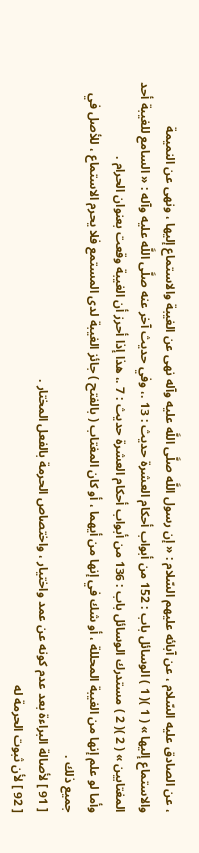، عن الصادق عليه السّلام ، عن آبائه عليهم السّلام : « إن رسول اللَّه صلَّى اللَّه عليه وآله نهى عن الغيبة والاستماع إليها ، ونهى عن النميمة والاستماع إليها » ( 1 )( 1 ) الوسائل باب : 152 من أبواب أحكام العشرة حديث : 13 .، وفي حديث آخر عنه صلَّى اللَّه عليه وآله : « السامع للغيبة أحد المغتابين » ( 2 )( 2 ) مستدرك الوسائل باب : 136 من أبواب أحكام العشرة حديث : 7 .، هذا إذا أحرز أن الغيبة وقعت بعنوان الحرام .
وأما لو علم إنها من الغيبة المحللة ، أو شك في إنها من أيهما ، أو كان المغتاب ( بالفتح ) جائز الغيبة لدى المستمع فلا يحرم الاستماع ، للأصل في جميع ذلك .
[ 91 ] لأصالة البراءة بعد عدم كونه عن عمد واختيار ، واختصاص الحرمة بالفعل المختار .
[ 92 ] لأن ثبوت الحرمة له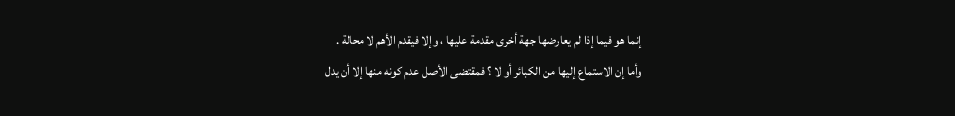إنما هو فيما إذا لم يعارضها جهة أخرى مقدمة عليها ، وإلا فيقدم الأهم لا محالة .
وأما إن الاستماع إليها من الكبائر أو لا ؟ فمقتضى الأصل عدم كونه منها إلا أن يدل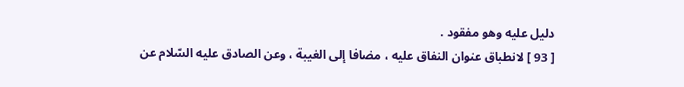دليل عليه وهو مفقود .
[ 93 ] لانطباق عنوان النفاق عليه ، مضافا إلى الغيبة ، وعن الصادق عليه السّلام عن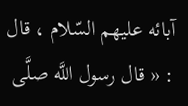آبائه عليهم السّلام ، قال : « قال رسول اللَّه صلَّى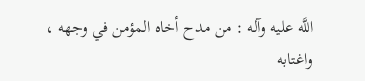اللَّه عليه وآله : من مدح أخاه المؤمن في وجهه ، واغتابه